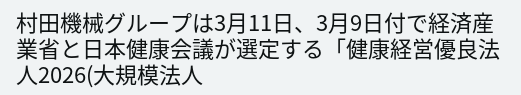村田機械グループは3月11日、3月9日付で経済産業省と日本健康会議が選定する「健康経営優良法人2026(大規模法人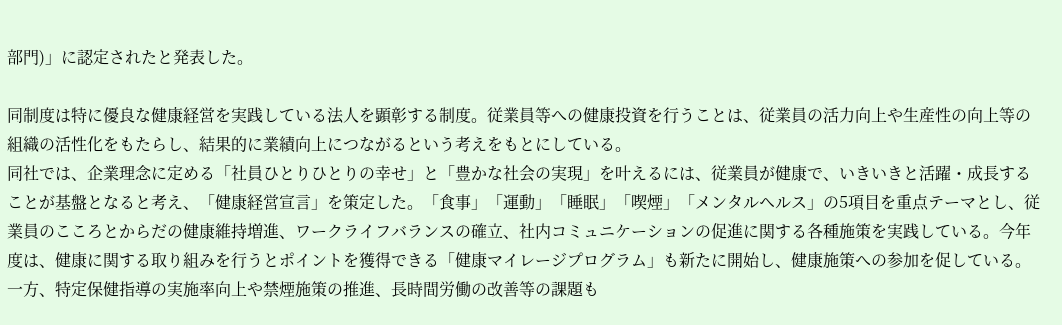部門)」に認定されたと発表した。

同制度は特に優良な健康経営を実践している法人を顕彰する制度。従業員等への健康投資を行うことは、従業員の活力向上や生産性の向上等の組織の活性化をもたらし、結果的に業績向上につながるという考えをもとにしている。
同社では、企業理念に定める「社員ひとりひとりの幸せ」と「豊かな社会の実現」を叶えるには、従業員が健康で、いきいきと活躍・成長することが基盤となると考え、「健康経営宣言」を策定した。「食事」「運動」「睡眠」「喫煙」「メンタルヘルス」の5項目を重点テーマとし、従業員のこころとからだの健康維持増進、ワークライフバランスの確立、社内コミュニケーションの促進に関する各種施策を実践している。今年度は、健康に関する取り組みを行うとポイントを獲得できる「健康マイレージプログラム」も新たに開始し、健康施策への参加を促している。一方、特定保健指導の実施率向上や禁煙施策の推進、長時間労働の改善等の課題も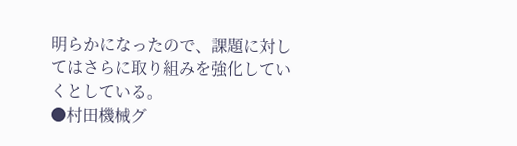明らかになったので、課題に対してはさらに取り組みを強化していくとしている。
●村田機械グ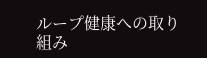ループ健康への取り組み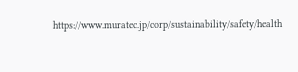https://www.muratec.jp/corp/sustainability/safety/health